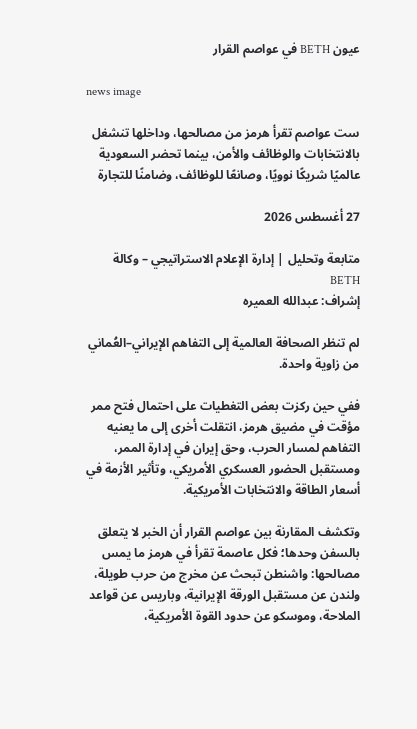عيون BETH في عواصم القرار

news image

ست عواصم تقرأ هرمز من مصالحها، وداخلها تنشغل بالانتخابات والوظائف والأمن، بينما تحضر السعودية عالميًا شريكًا نوويًا، وصانعًا للوظائف، وضامنًا للتجارة

27 أغسطس 2026

متابعة وتحليل | إدارة الإعلام الاستراتيجي – وكالة BETH
إشراف: عبدالله العميره

لم تنظر الصحافة العالمية إلى التفاهم الإيراني–العُماني من زاوية واحدة.

ففي حين ركزت بعض التغطيات على احتمال فتح ممر مؤقت في مضيق هرمز، انتقلت أخرى إلى ما يعنيه التفاهم لمسار الحرب، وحق إيران في إدارة الممر، ومستقبل الحضور العسكري الأمريكي، وتأثير الأزمة في أسعار الطاقة والانتخابات الأمريكية.

وتكشف المقارنة بين عواصم القرار أن الخبر لا يتعلق بالسفن وحدها؛ فكل عاصمة تقرأ في هرمز ما يمس مصالحها: واشنطن تبحث عن مخرج من حرب طويلة، ولندن عن مستقبل الورقة الإيرانية، وباريس عن قواعد الملاحة، وموسكو عن حدود القوة الأمريكية،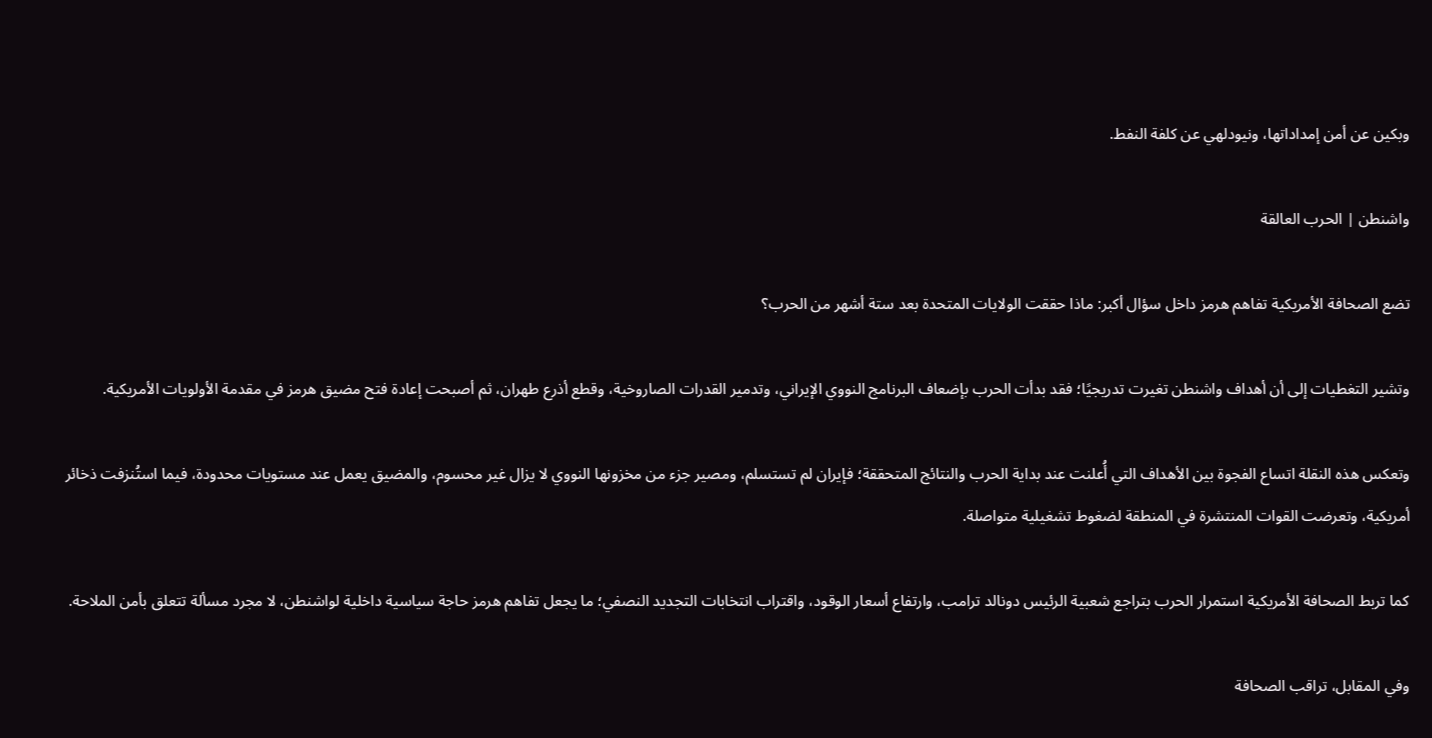وبكين عن أمن إمداداتها، ونيودلهي عن كلفة النفط.

واشنطن | الحرب العالقة

تضع الصحافة الأمريكية تفاهم هرمز داخل سؤال أكبر: ماذا حققت الولايات المتحدة بعد ستة أشهر من الحرب؟

وتشير التغطيات إلى أن أهداف واشنطن تغيرت تدريجيًا؛ فقد بدأت الحرب بإضعاف البرنامج النووي الإيراني، وتدمير القدرات الصاروخية، وقطع أذرع طهران، ثم أصبحت إعادة فتح مضيق هرمز في مقدمة الأولويات الأمريكية.

وتعكس هذه النقلة اتساع الفجوة بين الأهداف التي أُعلنت عند بداية الحرب والنتائج المتحققة؛ فإيران لم تستسلم، ومصير جزء من مخزونها النووي لا يزال غير محسوم، والمضيق يعمل عند مستويات محدودة، فيما استُنزفت ذخائر أمريكية، وتعرضت القوات المنتشرة في المنطقة لضغوط تشغيلية متواصلة.

كما تربط الصحافة الأمريكية استمرار الحرب بتراجع شعبية الرئيس دونالد ترامب، وارتفاع أسعار الوقود، واقتراب انتخابات التجديد النصفي؛ ما يجعل تفاهم هرمز حاجة سياسية داخلية لواشنطن، لا مجرد مسألة تتعلق بأمن الملاحة.

وفي المقابل، تراقب الصحافة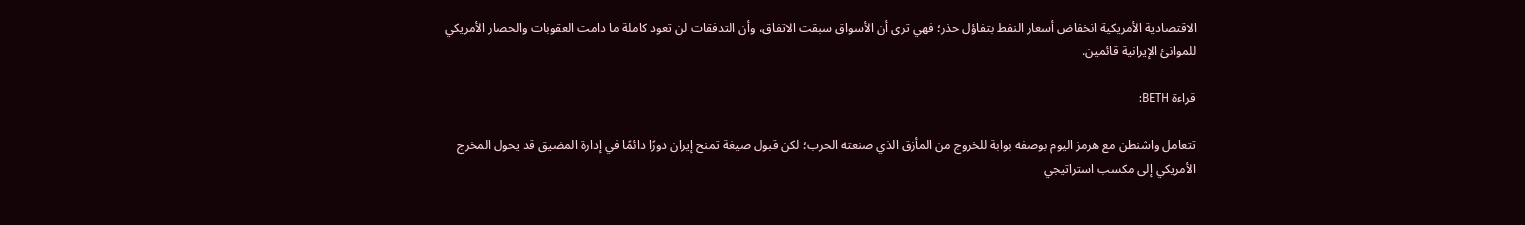الاقتصادية الأمريكية انخفاض أسعار النفط بتفاؤل حذر؛ فهي ترى أن الأسواق سبقت الاتفاق، وأن التدفقات لن تعود كاملة ما دامت العقوبات والحصار الأمريكي للموانئ الإيرانية قائمين.

قراءة BETH:

تتعامل واشنطن مع هرمز اليوم بوصفه بوابة للخروج من المأزق الذي صنعته الحرب؛ لكن قبول صيغة تمنح إيران دورًا دائمًا في إدارة المضيق قد يحول المخرج الأمريكي إلى مكسب استراتيجي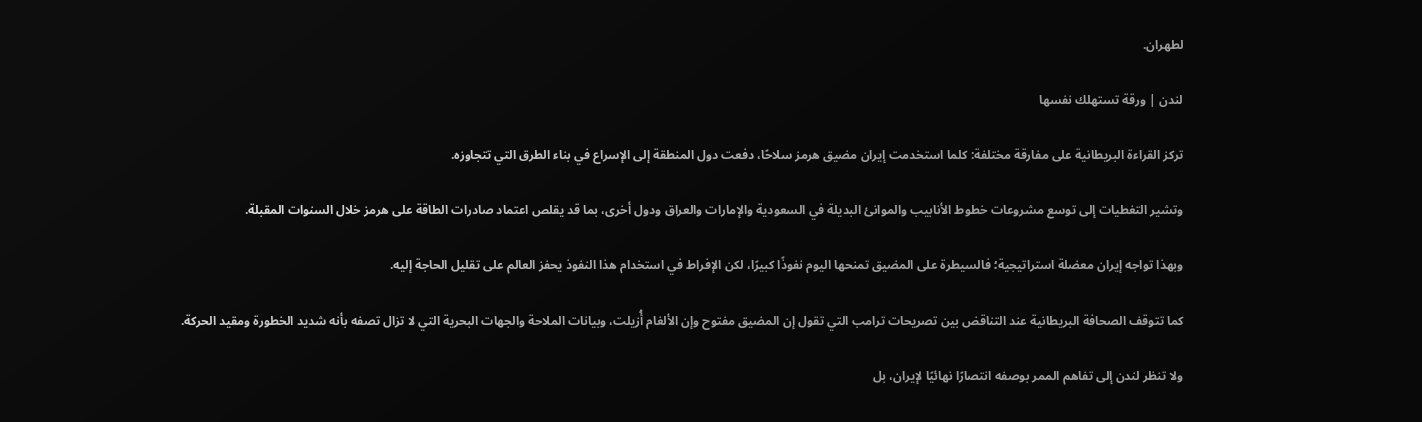لطهران.

لندن | ورقة تستهلك نفسها

تركز القراءة البريطانية على مفارقة مختلفة: كلما استخدمت إيران مضيق هرمز سلاحًا، دفعت دول المنطقة إلى الإسراع في بناء الطرق التي تتجاوزه.

وتشير التغطيات إلى توسع مشروعات خطوط الأنابيب والموانئ البديلة في السعودية والإمارات والعراق ودول أخرى، بما قد يقلص اعتماد صادرات الطاقة على هرمز خلال السنوات المقبلة.

وبهذا تواجه إيران معضلة استراتيجية؛ فالسيطرة على المضيق تمنحها اليوم نفوذًا كبيرًا، لكن الإفراط في استخدام هذا النفوذ يحفز العالم على تقليل الحاجة إليه.

كما تتوقف الصحافة البريطانية عند التناقض بين تصريحات ترامب التي تقول إن المضيق مفتوح وإن الألغام أُزيلت، وبيانات الملاحة والجهات البحرية التي لا تزال تصفه بأنه شديد الخطورة ومقيد الحركة.

ولا تنظر لندن إلى تفاهم الممر بوصفه انتصارًا نهائيًا لإيران، بل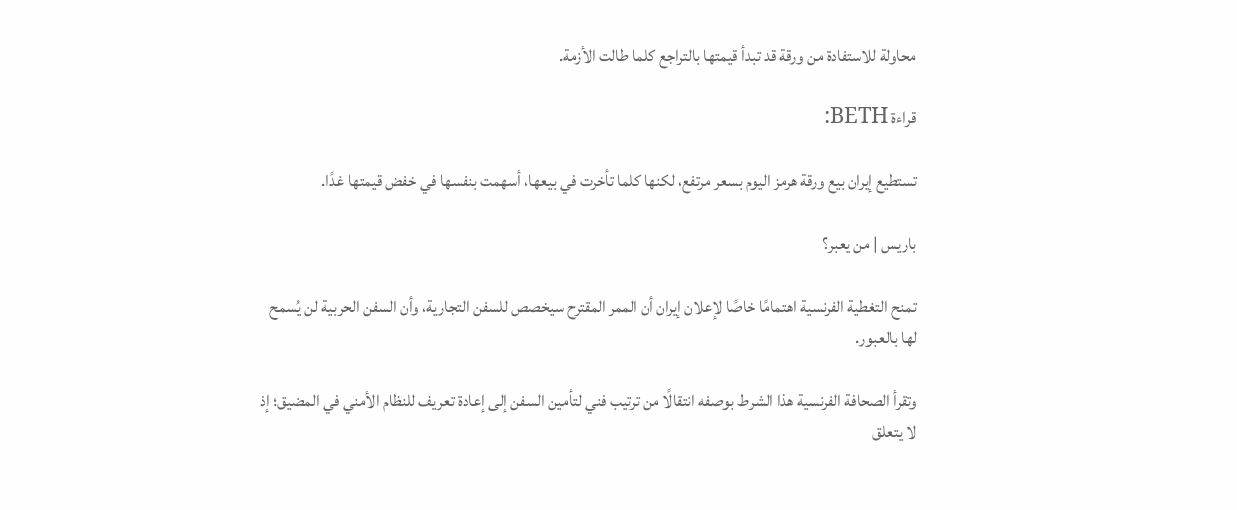محاولة للاستفادة من ورقة قد تبدأ قيمتها بالتراجع كلما طالت الأزمة.

قراءة BETH:

تستطيع إيران بيع ورقة هرمز اليوم بسعر مرتفع، لكنها كلما تأخرت في بيعها، أسهمت بنفسها في خفض قيمتها غدًا.

باريس | من يعبر؟

تمنح التغطية الفرنسية اهتمامًا خاصًا لإعلان إيران أن الممر المقترح سيخصص للسفن التجارية، وأن السفن الحربية لن يُسمح لها بالعبور.

وتقرأ الصحافة الفرنسية هذا الشرط بوصفه انتقالًا من ترتيب فني لتأمين السفن إلى إعادة تعريف للنظام الأمني في المضيق؛ إذ لا يتعلق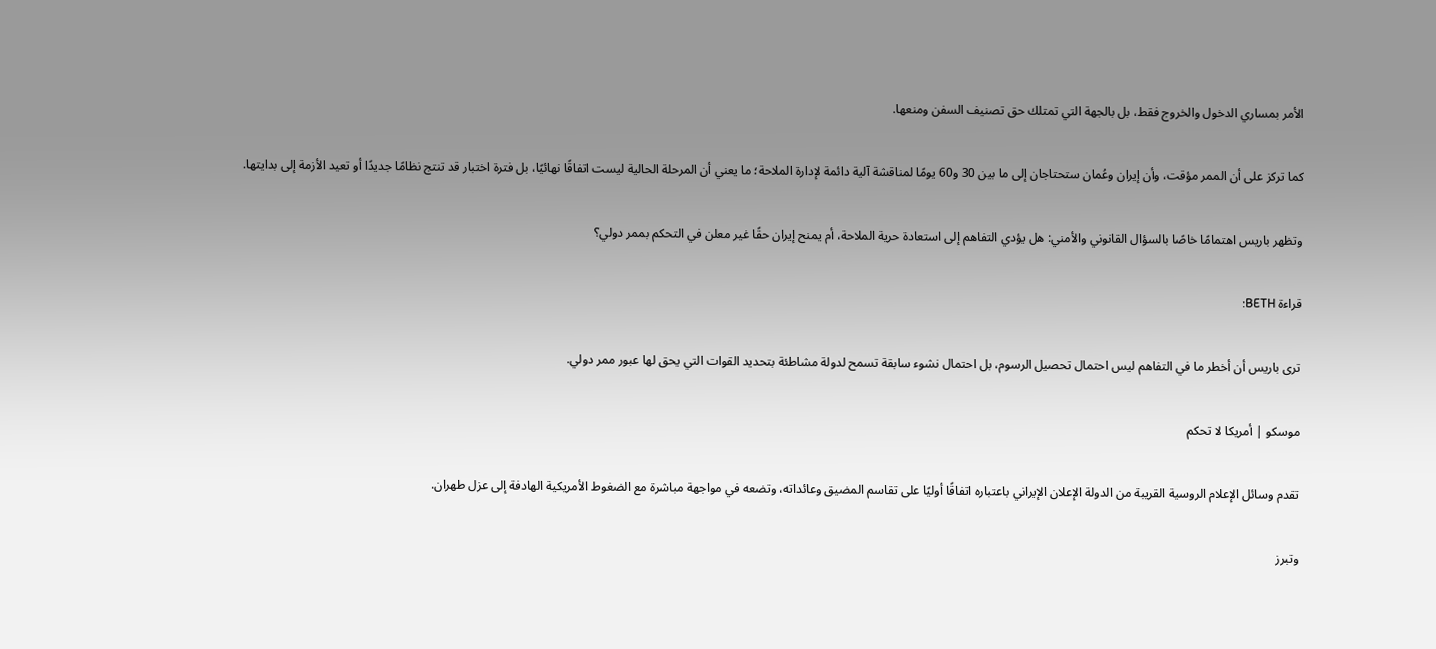الأمر بمساري الدخول والخروج فقط، بل بالجهة التي تمتلك حق تصنيف السفن ومنعها.

كما تركز على أن الممر مؤقت، وأن إيران وعُمان ستحتاجان إلى ما بين 30 و60 يومًا لمناقشة آلية دائمة لإدارة الملاحة؛ ما يعني أن المرحلة الحالية ليست اتفاقًا نهائيًا، بل فترة اختبار قد تنتج نظامًا جديدًا أو تعيد الأزمة إلى بدايتها.

وتظهر باريس اهتمامًا خاصًا بالسؤال القانوني والأمني: هل يؤدي التفاهم إلى استعادة حرية الملاحة، أم يمنح إيران حقًا غير معلن في التحكم بممر دولي؟

قراءة BETH:

ترى باريس أن أخطر ما في التفاهم ليس احتمال تحصيل الرسوم، بل احتمال نشوء سابقة تسمح لدولة مشاطئة بتحديد القوات التي يحق لها عبور ممر دولي.

موسكو | أمريكا لا تحكم

تقدم وسائل الإعلام الروسية القريبة من الدولة الإعلان الإيراني باعتباره اتفاقًا أوليًا على تقاسم المضيق وعائداته، وتضعه في مواجهة مباشرة مع الضغوط الأمريكية الهادفة إلى عزل طهران.

وتبرز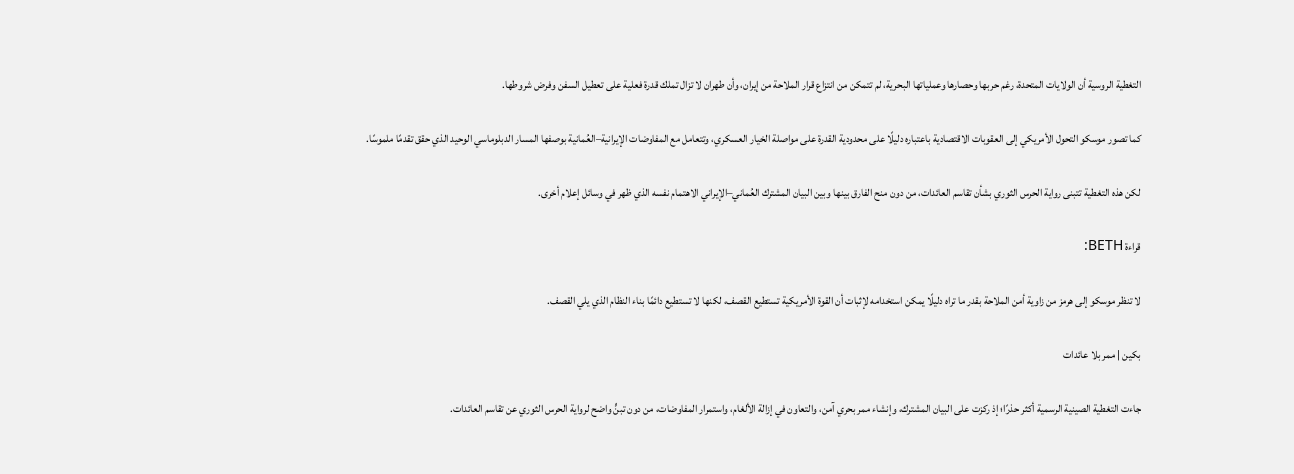التغطية الروسية أن الولايات المتحدة، رغم حربها وحصارها وعملياتها البحرية، لم تتمكن من انتزاع قرار الملاحة من إيران، وأن طهران لا تزال تملك قدرة فعلية على تعطيل السفن وفرض شروطها.

كما تصور موسكو التحول الأمريكي إلى العقوبات الاقتصادية باعتباره دليلًا على محدودية القدرة على مواصلة الخيار العسكري، وتتعامل مع المفاوضات الإيرانية–العُمانية بوصفها المسار الدبلوماسي الوحيد الذي حقق تقدمًا ملموسًا.

لكن هذه التغطية تتبنى رواية الحرس الثوري بشأن تقاسم العائدات، من دون منح الفارق بينها وبين البيان المشترك العُماني–الإيراني الاهتمام نفسه الذي ظهر في وسائل إعلام أخرى.

قراءة BETH:

لا تنظر موسكو إلى هرمز من زاوية أمن الملاحة بقدر ما تراه دليلًا يمكن استخدامه لإثبات أن القوة الأمريكية تستطيع القصف، لكنها لا تستطيع دائمًا بناء النظام الذي يلي القصف.

بكين | ممر بلا عائدات

جاءت التغطية الصينية الرسمية أكثر حذرًا؛ إذ ركزت على البيان المشترك، وإنشاء ممر بحري آمن، والتعاون في إزالة الألغام، واستمرار المفاوضات، من دون تبنٍّ واضح لرواية الحرس الثوري عن تقاسم العائدات.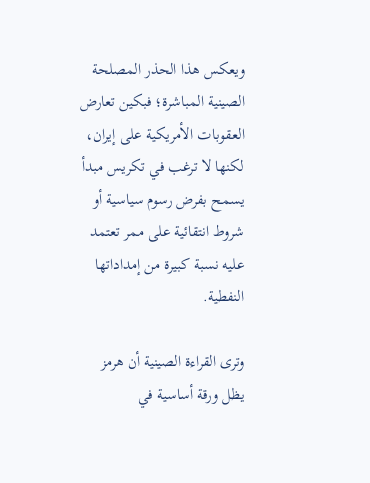ويعكس هذا الحذر المصلحة الصينية المباشرة؛ فبكين تعارض العقوبات الأمريكية على إيران، لكنها لا ترغب في تكريس مبدأ يسمح بفرض رسوم سياسية أو شروط انتقائية على ممر تعتمد عليه نسبة كبيرة من إمداداتها النفطية.

وترى القراءة الصينية أن هرمز يظل ورقة أساسية في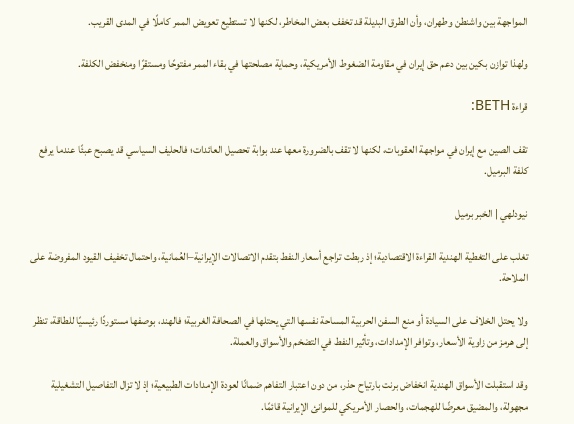المواجهة بين واشنطن وطهران، وأن الطرق البديلة قد تخفف بعض المخاطر، لكنها لا تستطيع تعويض الممر كاملًا في المدى القريب.

ولهذا توازن بكين بين دعم حق إيران في مقاومة الضغوط الأمريكية، وحماية مصلحتها في بقاء الممر مفتوحًا ومستقرًا ومنخفض الكلفة.

قراءة BETH:

تقف الصين مع إيران في مواجهة العقوبات، لكنها لا تقف بالضرورة معها عند بوابة تحصيل العائدات؛ فالحليف السياسي قد يصبح عبئًا عندما يرفع كلفة البرميل.

نيودلهي | الخبر برميل

تغلب على التغطية الهندية القراءة الاقتصادية؛ إذ ربطت تراجع أسعار النفط بتقدم الاتصالات الإيرانية–العُمانية، واحتمال تخفيف القيود المفروضة على الملاحة.

ولا يحتل الخلاف على السيادة أو منع السفن الحربية المساحة نفسها التي يحتلها في الصحافة الغربية؛ فالهند، بوصفها مستوردًا رئيسيًا للطاقة، تنظر إلى هرمز من زاوية الأسعار، وتوافر الإمدادات، وتأثير النفط في التضخم والأسواق والعملة.

وقد استقبلت الأسواق الهندية انخفاض برنت بارتياح حذر، من دون اعتبار التفاهم ضمانًا لعودة الإمدادات الطبيعية؛ إذ لا تزال التفاصيل التشغيلية مجهولة، والمضيق معرضًا للهجمات، والحصار الأمريكي للموانئ الإيرانية قائمًا.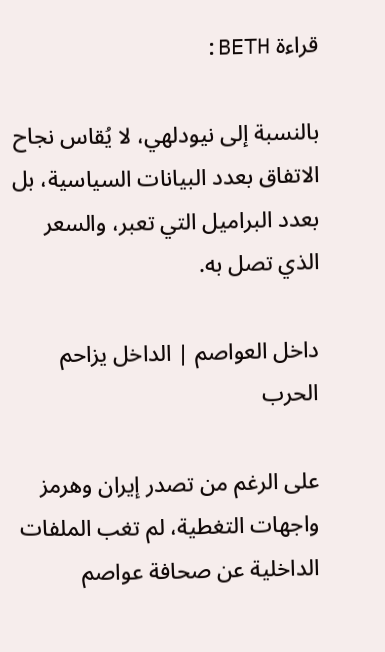قراءة BETH:

بالنسبة إلى نيودلهي، لا يُقاس نجاح الاتفاق بعدد البيانات السياسية، بل بعدد البراميل التي تعبر، والسعر الذي تصل به.

داخل العواصم | الداخل يزاحم الحرب

على الرغم من تصدر إيران وهرمز واجهات التغطية، لم تغب الملفات الداخلية عن صحافة عواصم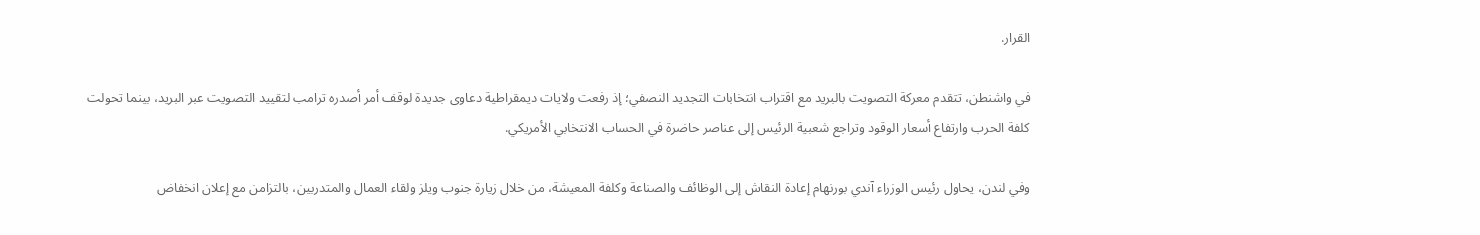القرار.

في واشنطن، تتقدم معركة التصويت بالبريد مع اقتراب انتخابات التجديد النصفي؛ إذ رفعت ولايات ديمقراطية دعاوى جديدة لوقف أمر أصدره ترامب لتقييد التصويت عبر البريد، بينما تحولت كلفة الحرب وارتفاع أسعار الوقود وتراجع شعبية الرئيس إلى عناصر حاضرة في الحساب الانتخابي الأمريكي.

وفي لندن، يحاول رئيس الوزراء آندي بورنهام إعادة النقاش إلى الوظائف والصناعة وكلفة المعيشة، من خلال زيارة جنوب ويلز ولقاء العمال والمتدربين، بالتزامن مع إعلان انخفاض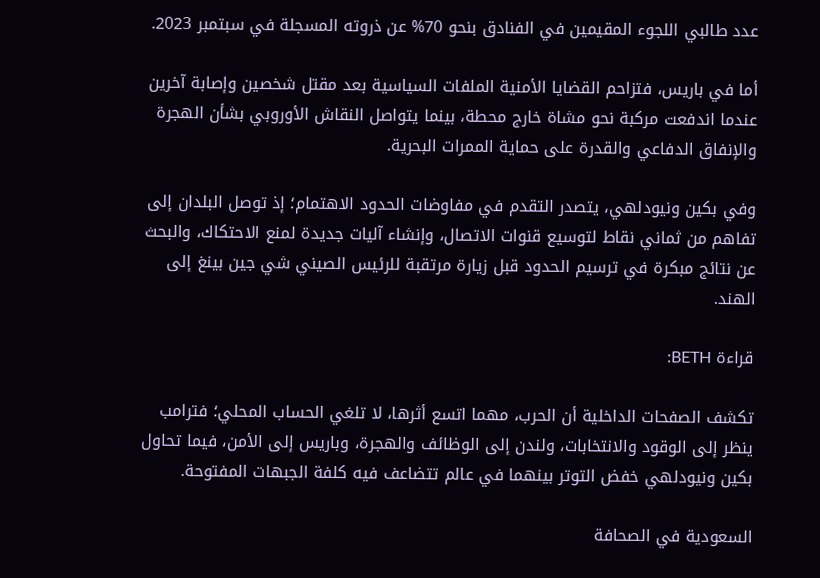عدد طالبي اللجوء المقيمين في الفنادق بنحو 70% عن ذروته المسجلة في سبتمبر 2023.

أما في باريس، فتزاحم القضايا الأمنية الملفات السياسية بعد مقتل شخصين وإصابة آخرين عندما اندفعت مركبة نحو مشاة خارج محطة، بينما يتواصل النقاش الأوروبي بشأن الهجرة والإنفاق الدفاعي والقدرة على حماية الممرات البحرية.

وفي بكين ونيودلهي، يتصدر التقدم في مفاوضات الحدود الاهتمام؛ إذ توصل البلدان إلى تفاهم من ثماني نقاط لتوسيع قنوات الاتصال، وإنشاء آليات جديدة لمنع الاحتكاك، والبحث عن نتائج مبكرة في ترسيم الحدود قبل زيارة مرتقبة للرئيس الصيني شي جين بينغ إلى الهند.

قراءة BETH:

تكشف الصفحات الداخلية أن الحرب، مهما اتسع أثرها، لا تلغي الحساب المحلي؛ فترامب ينظر إلى الوقود والانتخابات، ولندن إلى الوظائف والهجرة، وباريس إلى الأمن، فيما تحاول بكين ونيودلهي خفض التوتر بينهما في عالم تتضاعف فيه كلفة الجبهات المفتوحة.

السعودية في الصحافة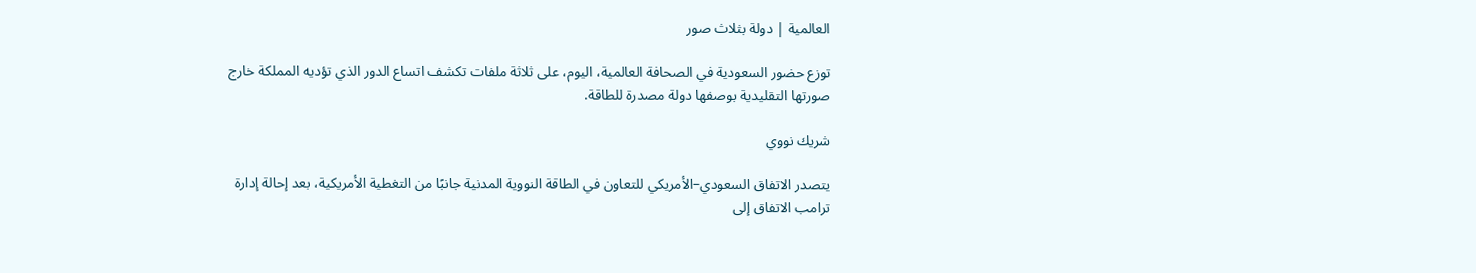العالمية | دولة بثلاث صور

توزع حضور السعودية في الصحافة العالمية، اليوم، على ثلاثة ملفات تكشف اتساع الدور الذي تؤديه المملكة خارج صورتها التقليدية بوصفها دولة مصدرة للطاقة.

شريك نووي

يتصدر الاتفاق السعودي–الأمريكي للتعاون في الطاقة النووية المدنية جانبًا من التغطية الأمريكية، بعد إحالة إدارة ترامب الاتفاق إلى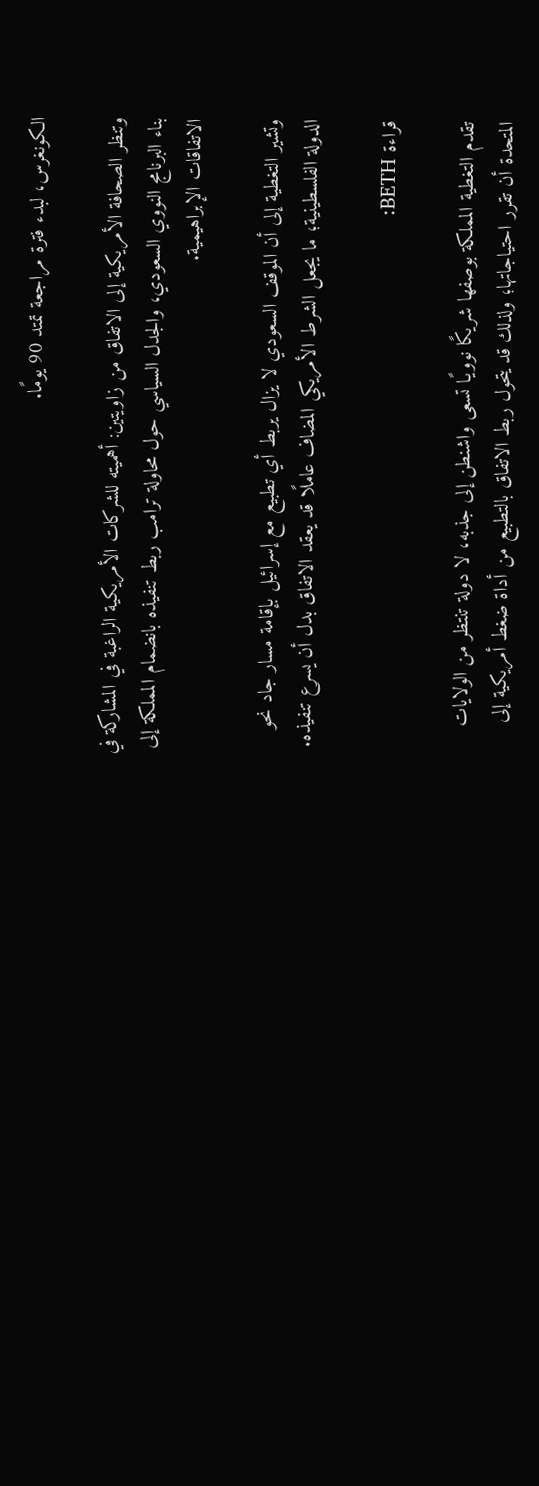الكونغرس، لبدء فترة مراجعة تمتد 90 يومًا.

وتنظر الصحافة الأمريكية إلى الاتفاق من زاويتين: أهميته للشركات الأمريكية الراغبة في المشاركة في بناء البرنامج النووي السعودي، والجدل السياسي حول محاولة ترامب ربط تنفيذه بانضمام المملكة إلى الاتفاقات الإبراهيمية.

وتشير التغطية إلى أن الموقف السعودي لا يزال يربط أي تطبيع مع إسرائيل بإقامة مسار جاد نحو الدولة الفلسطينية؛ ما يجعل الشرط الأمريكي المضاف عاملًا قد يعقد الاتفاق بدل أن يسرع تنفيذه.

قراءة BETH:

تقدم التغطية المملكة بوصفها شريكًا نوويًا تسعى واشنطن إلى جذبه، لا دولة تنتظر من الولايات المتحدة أن تقرر احتياجاتها؛ ولذلك قد يتحول ربط الاتفاق بالتطبيع من أداة ضغط أمريكية إلى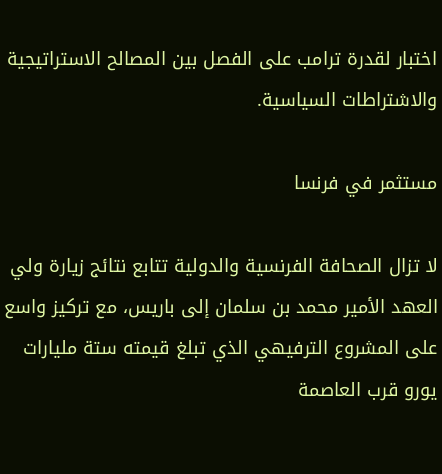اختبار لقدرة ترامب على الفصل بين المصالح الاستراتيجية والاشتراطات السياسية.

مستثمر في فرنسا

لا تزال الصحافة الفرنسية والدولية تتابع نتائج زيارة ولي العهد الأمير محمد بن سلمان إلى باريس، مع تركيز واسع على المشروع الترفيهي الذي تبلغ قيمته ستة مليارات يورو قرب العاصمة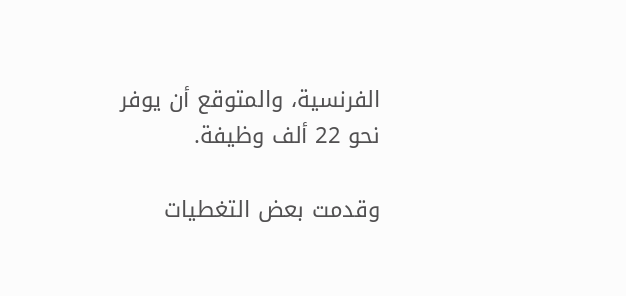الفرنسية، والمتوقع أن يوفر نحو 22 ألف وظيفة.

وقدمت بعض التغطيات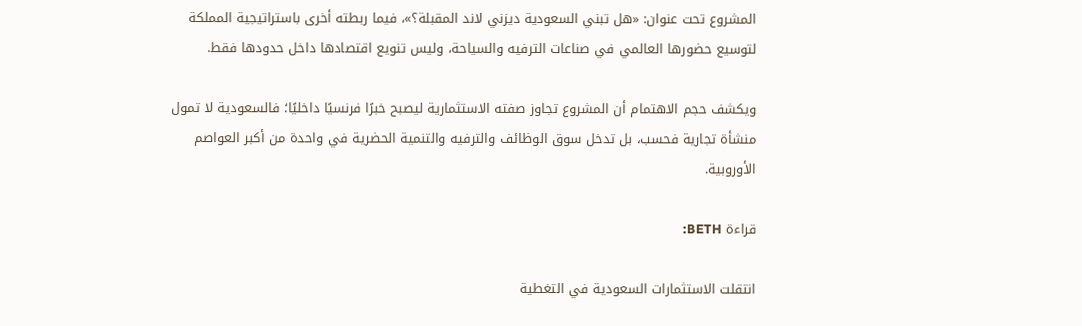المشروع تحت عنوان: «هل تبني السعودية ديزني لاند المقبلة؟»، فيما ربطته أخرى باستراتيجية المملكة لتوسيع حضورها العالمي في صناعات الترفيه والسياحة، وليس تنويع اقتصادها داخل حدودها فقط.

ويكشف حجم الاهتمام أن المشروع تجاوز صفته الاستثمارية ليصبح خبرًا فرنسيًا داخليًا؛ فالسعودية لا تمول منشأة تجارية فحسب، بل تدخل سوق الوظائف والترفيه والتنمية الحضرية في واحدة من أكبر العواصم الأوروبية.

قراءة BETH:

انتقلت الاستثمارات السعودية في التغطية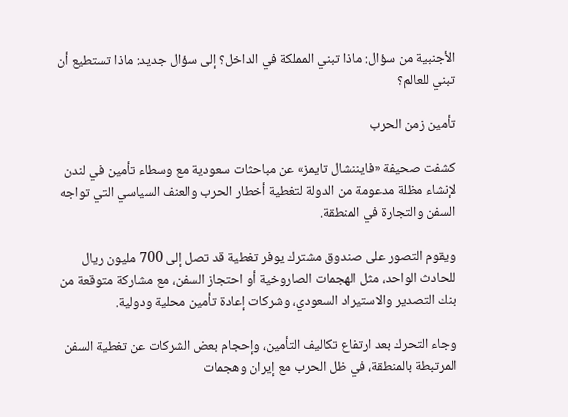الأجنبية من سؤال: ماذا تبني المملكة في الداخل؟ إلى سؤال جديد: ماذا تستطيع أن تبني للعالم؟

تأمين زمن الحرب

كشفت صحيفة «فايننشال تايمز» عن مباحثات سعودية مع وسطاء تأمين في لندن لإنشاء مظلة مدعومة من الدولة لتغطية أخطار الحرب والعنف السياسي التي تواجه السفن والتجارة في المنطقة.

ويقوم التصور على صندوق مشترك يوفر تغطية قد تصل إلى 700 مليون ريال للحادث الواحد، مثل الهجمات الصاروخية أو احتجاز السفن، مع مشاركة متوقعة من بنك التصدير والاستيراد السعودي، وشركات إعادة تأمين محلية ودولية.

وجاء التحرك بعد ارتفاع تكاليف التأمين، وإحجام بعض الشركات عن تغطية السفن المرتبطة بالمنطقة، في ظل الحرب مع إيران وهجمات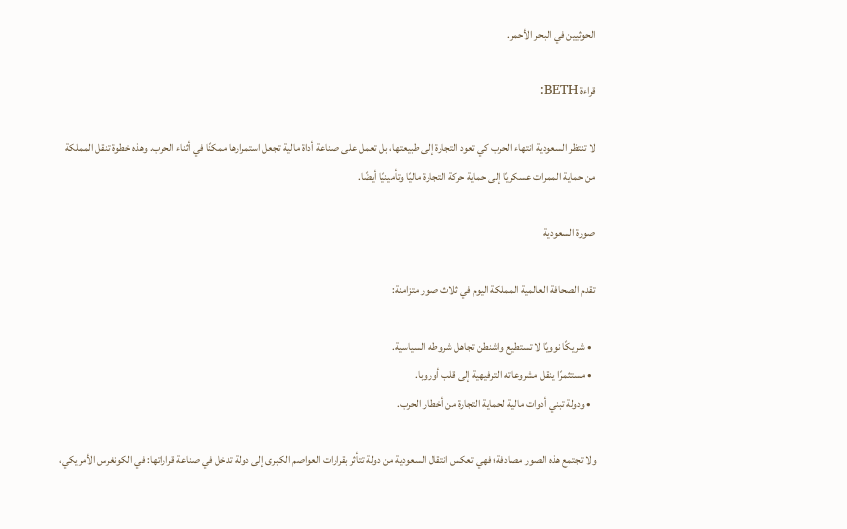الحوثيين في البحر الأحمر.

قراءة BETH:

لا تنتظر السعودية انتهاء الحرب كي تعود التجارة إلى طبيعتها، بل تعمل على صناعة أداة مالية تجعل استمرارها ممكنًا في أثناء الحرب. وهذه خطوة تنقل المملكة من حماية الممرات عسكريًا إلى حماية حركة التجارة ماليًا وتأمينيًا أيضًا.

صورة السعودية

تقدم الصحافة العالمية المملكة اليوم في ثلاث صور متزامنة:

  • شريكًا نوويًا لا تستطيع واشنطن تجاهل شروطه السياسية.
  • مستثمرًا ينقل مشروعاته الترفيهية إلى قلب أوروبا.
  • ودولة تبني أدوات مالية لحماية التجارة من أخطار الحرب.

ولا تجتمع هذه الصور مصادفة؛ فهي تعكس انتقال السعودية من دولة تتأثر بقرارات العواصم الكبرى إلى دولة تدخل في صناعة قراراتها: في الكونغرس الأمريكي،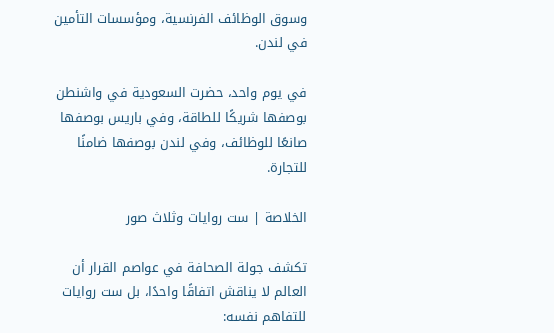وسوق الوظائف الفرنسية، ومؤسسات التأمين في لندن.

في يوم واحد، حضرت السعودية في واشنطن بوصفها شريكًا للطاقة، وفي باريس بوصفها صانعًا للوظائف، وفي لندن بوصفها ضامنًا للتجارة.

الخلاصة | ست روايات وثلاث صور

تكشف جولة الصحافة في عواصم القرار أن العالم لا يناقش اتفاقًا واحدًا، بل ست روايات للتفاهم نفسه: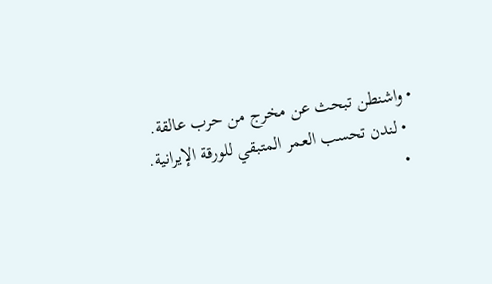• واشنطن تبحث عن مخرج من حرب عالقة.
  • لندن تحسب العمر المتبقي للورقة الإيرانية.
  •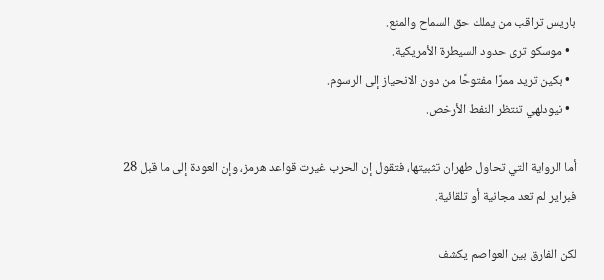باريس تراقب من يملك حق السماح والمنع.
  • موسكو ترى حدود السيطرة الأمريكية.
  • بكين تريد ممرًا مفتوحًا من دون الانحياز إلى الرسوم.
  • نيودلهي تنتظر النفط الأرخص.

أما الرواية التي تحاول طهران تثبيتها، فتقول إن الحرب غيرت قواعد هرمز، وإن العودة إلى ما قبل 28 فبراير لم تعد مجانية أو تلقائية.

لكن الفارق بين العواصم يكشف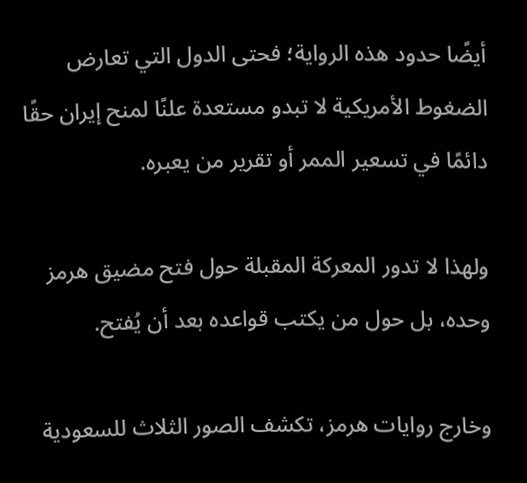أيضًا حدود هذه الرواية؛ فحتى الدول التي تعارض الضغوط الأمريكية لا تبدو مستعدة علنًا لمنح إيران حقًا دائمًا في تسعير الممر أو تقرير من يعبره.

ولهذا لا تدور المعركة المقبلة حول فتح مضيق هرمز وحده، بل حول من يكتب قواعده بعد أن يُفتح.

وخارج روايات هرمز، تكشف الصور الثلاث للسعودية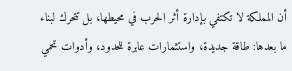أن المملكة لا تكتفي بإدارة أثر الحرب في محيطها، بل تتحرك لبناء ما بعدها: طاقة جديدة، واستثمارات عابرة للحدود، وأدوات تحمي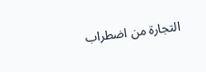التجارة من اضطراب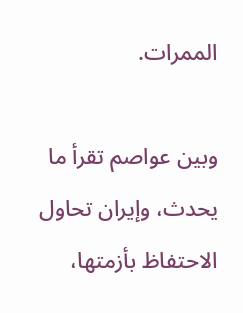الممرات.

وبين عواصم تقرأ ما يحدث، وإيران تحاول الاحتفاظ بأزمتها،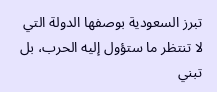تبرز السعودية بوصفها الدولة التي لا تنتظر ما ستؤول إليه الحرب، بل تبني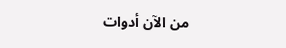من الآن أدوات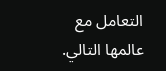التعامل مع عالمها التالي.